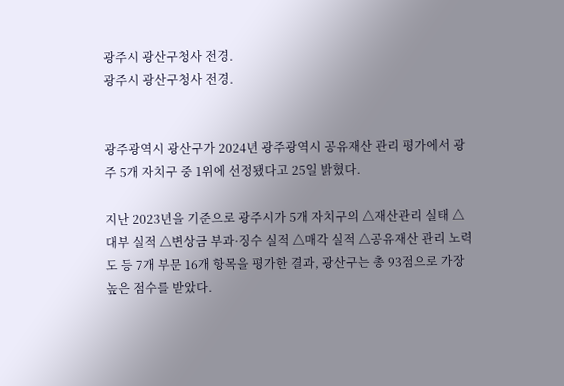광주시 광산구청사 전경.
광주시 광산구청사 전경.


광주광역시 광산구가 2024년 광주광역시 공유재산 관리 평가에서 광주 5개 자치구 중 1위에 선정됐다고 25일 밝혔다.

지난 2023년을 기준으로 광주시가 5개 자치구의 △재산관리 실태 △대부 실적 △변상금 부과·징수 실적 △매각 실적 △공유재산 관리 노력도 등 7개 부문 16개 항목을 평가한 결과, 광산구는 총 93점으로 가장 높은 점수를 받았다.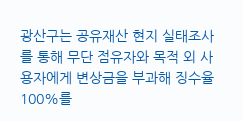광산구는 공유재산 현지 실태조사를 통해 무단 점유자와 목적 외 사용자에게 변상금을 부과해 징수율 100%를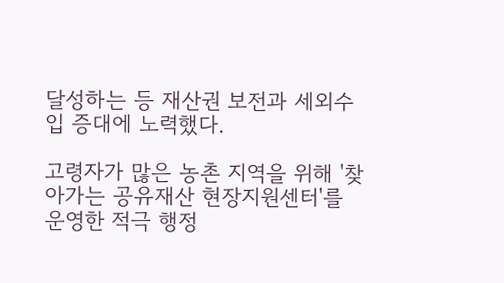달성하는 등 재산권 보전과 세외수입 증대에 노력했다.

고령자가 많은 농촌 지역을 위해 '찾아가는 공유재산 현장지원센터'를 운영한 적극 행정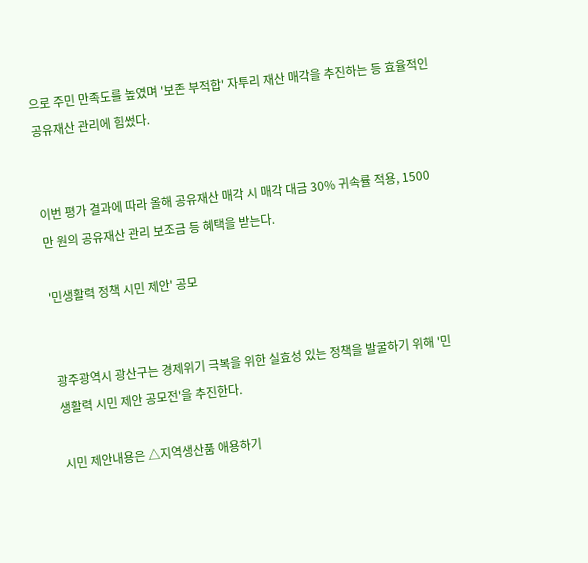으로 주민 만족도를 높였며 '보존 부적합' 자투리 재산 매각을 추진하는 등 효율적인 공유재산 관리에 힘썼다.


이번 평가 결과에 따라 올해 공유재산 매각 시 매각 대금 30% 귀속률 적용, 1500만 원의 공유재산 관리 보조금 등 혜택을 받는다.

'민생활력 정책 시민 제안' 공모


광주광역시 광산구는 경제위기 극복을 위한 실효성 있는 정책을 발굴하기 위해 '민생활력 시민 제안 공모전'을 추진한다.

시민 제안내용은 △지역생산품 애용하기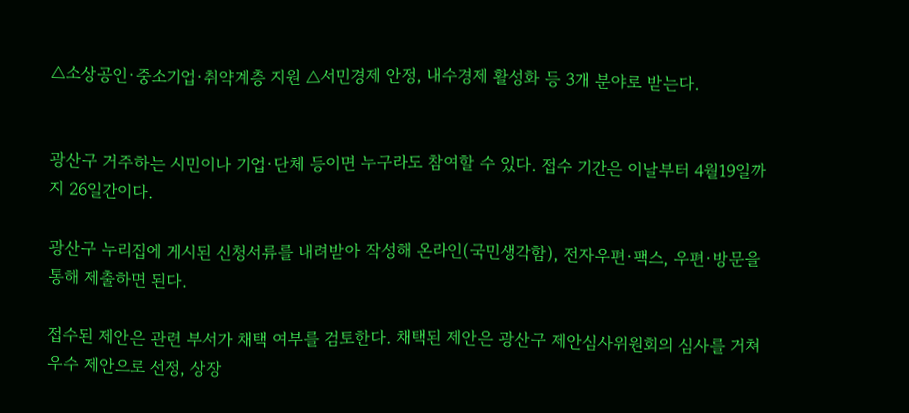△소상공인·중소기업·취약계층 지원 △서민경제 안정, 내수경제 활성화 등 3개 분야로 받는다.


광산구 거주하는 시민이나 기업·단체 등이면 누구라도 참여할 수 있다. 접수 기간은 이날부터 4월19일까지 26일간이다.

광산구 누리집에 게시된 신청서류를 내려받아 작성해 온라인(국민생각함), 전자우편·팩스, 우편·방문을 통해 제출하면 된다.

접수된 제안은 관련 부서가 채택 여부를 검토한다. 채택된 제안은 광산구 제안심사위원회의 심사를 거쳐 우수 제안으로 선정, 상장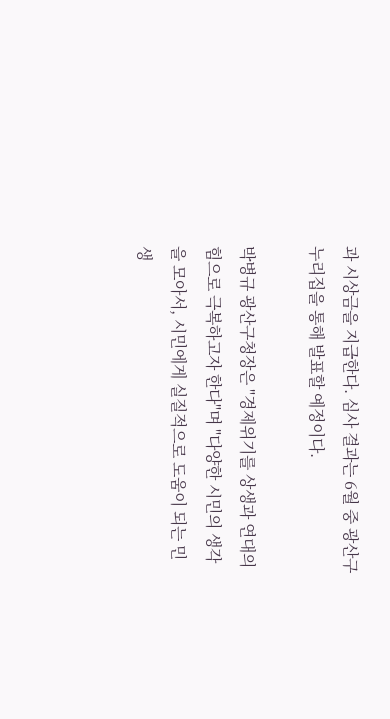과 시상금을 지급한다. 심사 결과는 6월 중 광산구 누리집을 통해 발표할 예정이다.

박병규 광산구청장은 "경제위기를 상생과 연대의 힘으로 극복하고자 한다"며 "다양한 시민의 생각을 모아서, 시민에게 실질적으로 도움이 되는 민생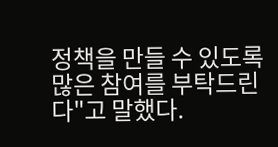정책을 만들 수 있도록 많은 참여를 부탁드린다"고 말했다.